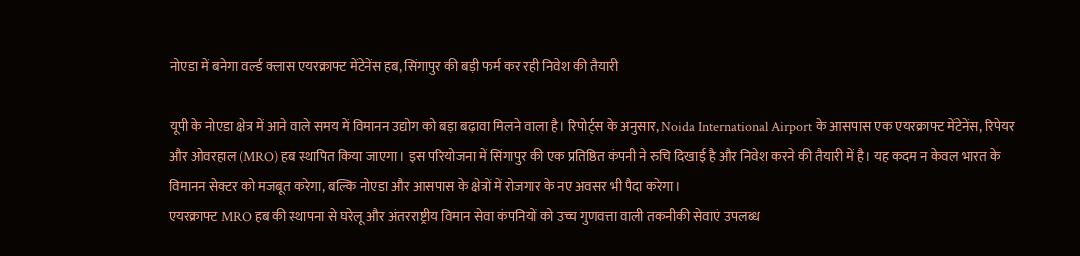नोएडा में बनेगा वर्ल्ड क्लास एयरक्राफ्ट मेंटेनेंस हब, सिंगापुर की बड़ी फर्म कर रही निवेश की तैयारी

यूपी के नोएडा क्षेत्र में आने वाले समय में विमानन उद्योग को बड़ा बढ़ावा मिलने वाला है। रिपोर्ट्स के अनुसार, Noida International Airport के आसपास एक एयरक्राफ्ट मेंटेनेंस, रिपेयर और ओवरहाल (MRO) हब स्थापित किया जाएगा। इस परियोजना में सिंगापुर की एक प्रतिष्ठित कंपनी ने रुचि दिखाई है और निवेश करने की तैयारी में है। यह कदम न केवल भारत के विमानन सेक्टर को मजबूत करेगा, बल्कि नोएडा और आसपास के क्षेत्रों में रोजगार के नए अवसर भी पैदा करेगा।
एयरक्राफ्ट MRO हब की स्थापना से घरेलू और अंतरराष्ट्रीय विमान सेवा कंपनियों को उच्च गुणवत्ता वाली तकनीकी सेवाएं उपलब्ध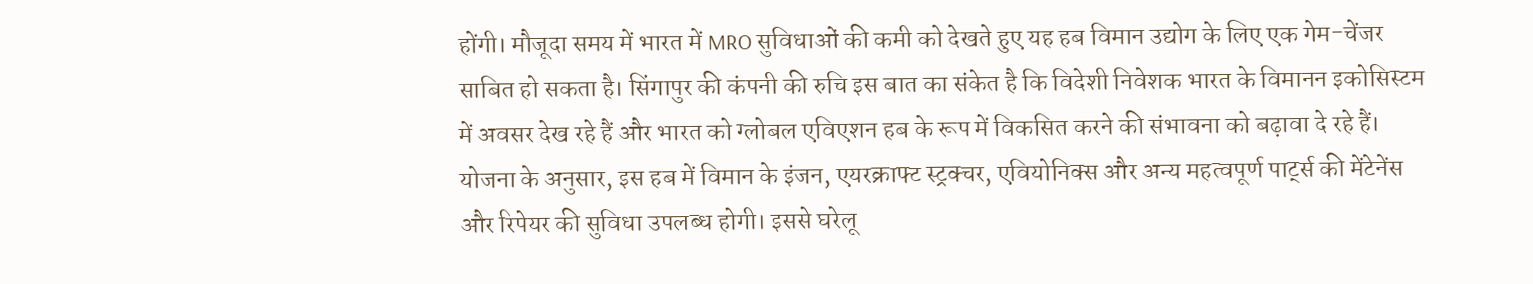होंगी। मौजूदा समय में भारत में MRO सुविधाओं की कमी को देखते हुए यह हब विमान उद्योग के लिए एक गेम-चेंजर साबित हो सकता है। सिंगापुर की कंपनी की रुचि इस बात का संकेत है कि विदेशी निवेशक भारत के विमानन इकोसिस्टम में अवसर देख रहे हैं और भारत को ग्लोबल एविएशन हब के रूप में विकसित करने की संभावना को बढ़ावा दे रहे हैं।
योजना के अनुसार, इस हब में विमान के इंजन, एयरक्राफ्ट स्ट्रक्चर, एवियोनिक्स और अन्य महत्वपूर्ण पार्ट्स की मेंटेनेंस और रिपेयर की सुविधा उपलब्ध होगी। इससे घरेलू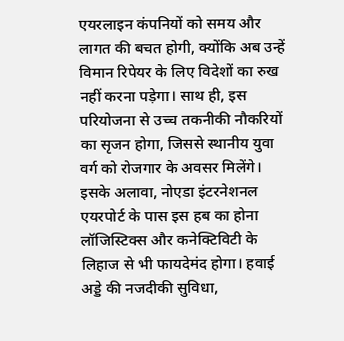एयरलाइन कंपनियों को समय और लागत की बचत होगी, क्योंकि अब उन्हें विमान रिपेयर के लिए विदेशों का रुख नहीं करना पड़ेगा। साथ ही, इस परियोजना से उच्च तकनीकी नौकरियों का सृजन होगा, जिससे स्थानीय युवा वर्ग को रोजगार के अवसर मिलेंगे।
इसके अलावा, नोएडा इंटरनेशनल एयरपोर्ट के पास इस हब का होना लॉजिस्टिक्स और कनेक्टिविटी के लिहाज से भी फायदेमंद होगा। हवाई अड्डे की नजदीकी सुविधा,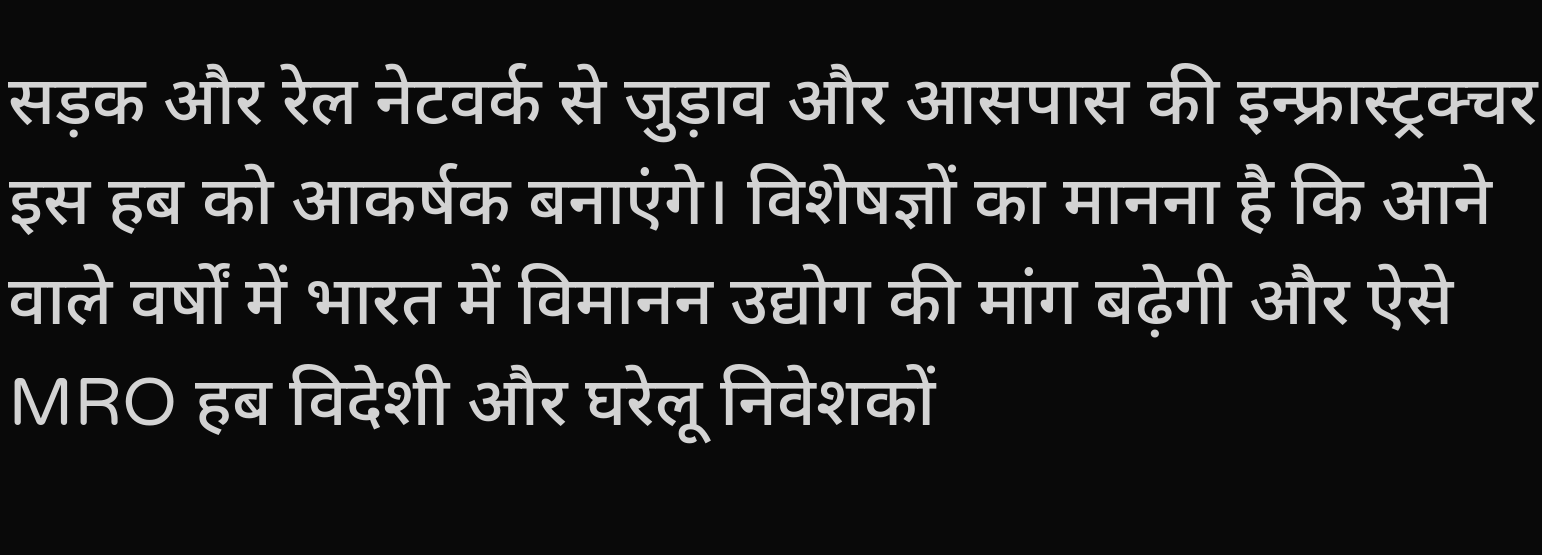सड़क और रेल नेटवर्क से जुड़ाव और आसपास की इन्फ्रास्ट्रक्चर इस हब को आकर्षक बनाएंगे। विशेषज्ञों का मानना है कि आने वाले वर्षों में भारत में विमानन उद्योग की मांग बढ़ेगी और ऐसे MRO हब विदेशी और घरेलू निवेशकों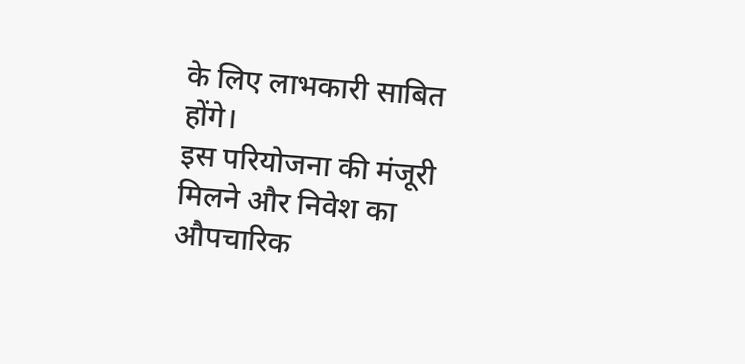के लिए लाभकारी साबित होंगे।
इस परियोजना की मंजूरी मिलने और निवेश का औपचारिक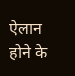ऐलान होने के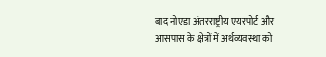बाद नोएडा अंतरराष्ट्रीय एयरपोर्ट और आसपास के क्षेत्रों में अर्थव्यवस्था को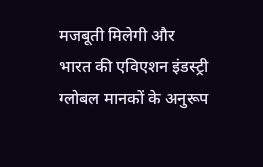मजबूती मिलेगी और भारत की एविएशन इंडस्ट्री ग्लोबल मानकों के अनुरूप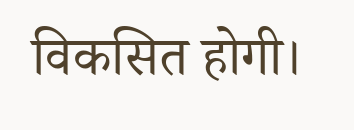विकसित होगी।